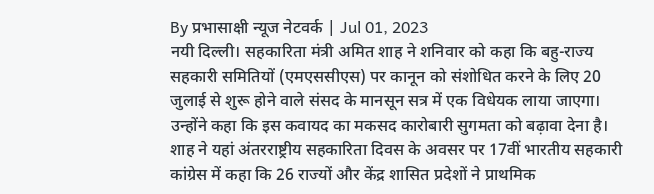By प्रभासाक्षी न्यूज नेटवर्क | Jul 01, 2023
नयी दिल्ली। सहकारिता मंत्री अमित शाह ने शनिवार को कहा कि बहु-राज्य सहकारी समितियों (एमएससीएस) पर कानून को संशोधित करने के लिए 20 जुलाई से शुरू होने वाले संसद के मानसून सत्र में एक विधेयक लाया जाएगा। उन्होंने कहा कि इस कवायद का मकसद कारोबारी सुगमता को बढ़ावा देना है। शाह ने यहां अंतरराष्ट्रीय सहकारिता दिवस के अवसर पर 17वीं भारतीय सहकारी कांग्रेस में कहा कि 26 राज्यों और केंद्र शासित प्रदेशों ने प्राथमिक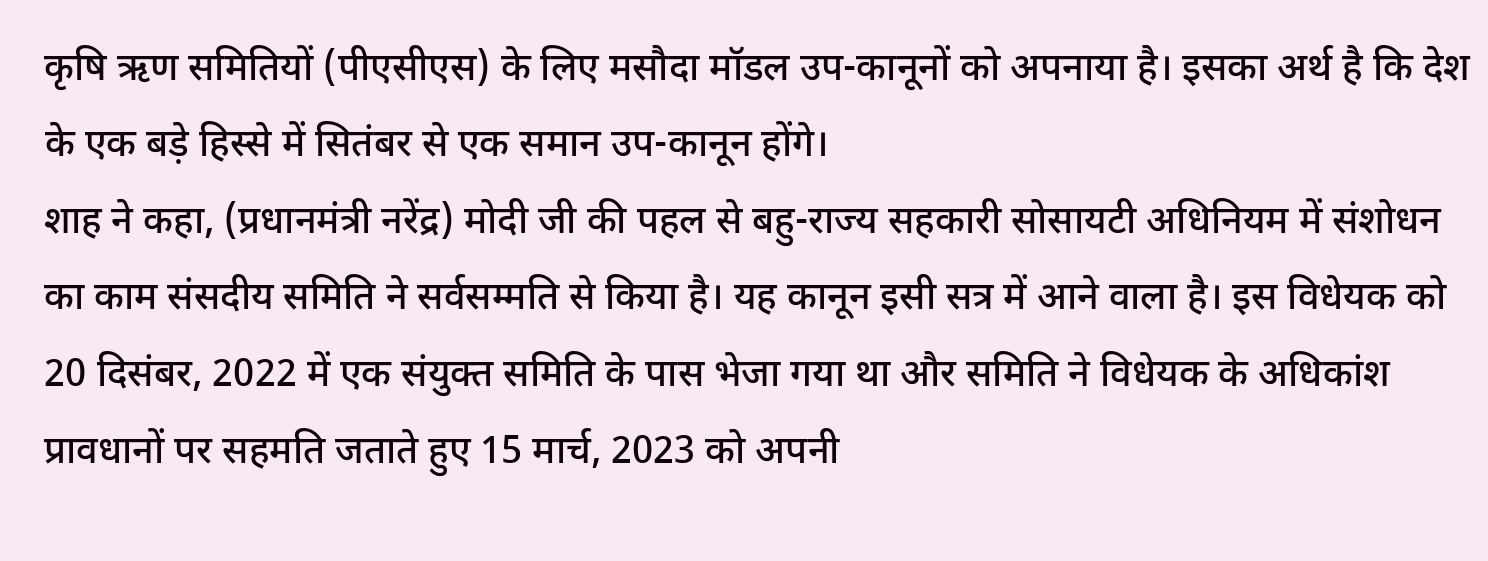कृषि ऋण समितियों (पीएसीएस) के लिए मसौदा मॉडल उप-कानूनों को अपनाया है। इसका अर्थ है कि देश के एक बड़े हिस्से में सितंबर से एक समान उप-कानून होंगे।
शाह ने कहा, (प्रधानमंत्री नरेंद्र) मोदी जी की पहल से बहु-राज्य सहकारी सोसायटी अधिनियम में संशोधन का काम संसदीय समिति ने सर्वसम्मति से किया है। यह कानून इसी सत्र में आने वाला है। इस विधेयक को 20 दिसंबर, 2022 में एक संयुक्त समिति के पास भेजा गया था और समिति ने विधेयक के अधिकांश प्रावधानों पर सहमति जताते हुए 15 मार्च, 2023 को अपनी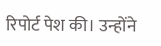रिपोर्ट पेश की। उन्होंने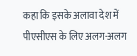कहा कि इसके अलावा देश में पीएसीएस के लिए अलग-अलग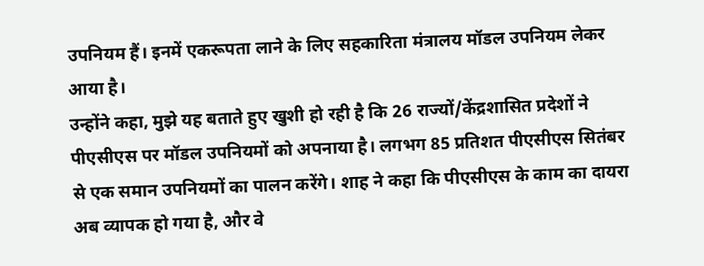उपनियम हैं। इनमें एकरूपता लाने के लिए सहकारिता मंत्रालय मॉडल उपनियम लेकर आया है।
उन्होंने कहा, मुझे यह बताते हुए खुशी हो रही है कि 26 राज्यों/केंद्रशासित प्रदेशों ने पीएसीएस पर मॉडल उपनियमों को अपनाया है। लगभग 85 प्रतिशत पीएसीएस सितंबर से एक समान उपनियमों का पालन करेंगे। शाह ने कहा कि पीएसीएस के काम का दायरा अब व्यापक हो गया है, और वे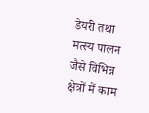डेयरी तथा मत्स्य पालन जैसे विभिन्न क्षेत्रों में काम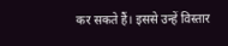कर सकते हैं। इससे उन्हें विस्तार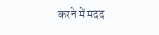करने में मदद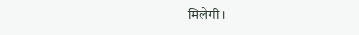मिलेगी।